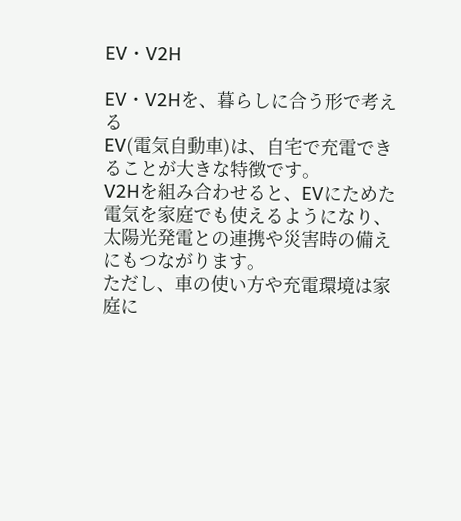EV・V2H

EV・V2Hを、暮らしに合う形で考える
EV(電気自動車)は、自宅で充電できることが大きな特徴です。
V2Hを組み合わせると、EVにためた電気を家庭でも使えるようになり、
太陽光発電との連携や災害時の備えにもつながります。
ただし、車の使い方や充電環境は家庭に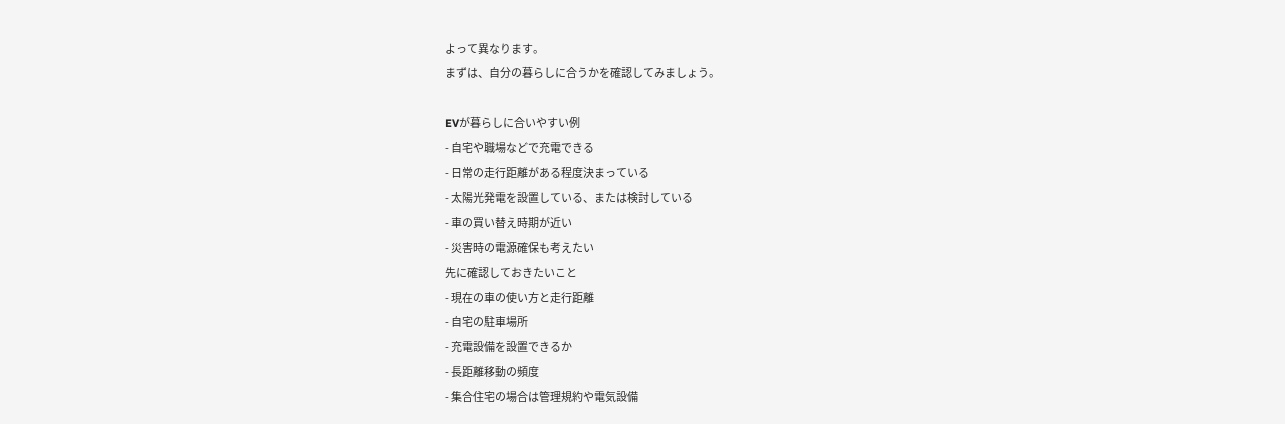よって異なります。
まずは、自分の暮らしに合うかを確認してみましょう。

EVが暮らしに合いやすい例
- 自宅や職場などで充電できる
- 日常の走行距離がある程度決まっている
- 太陽光発電を設置している、または検討している
- 車の買い替え時期が近い
- 災害時の電源確保も考えたい
先に確認しておきたいこと
- 現在の車の使い方と走行距離
- 自宅の駐車場所
- 充電設備を設置できるか
- 長距離移動の頻度
- 集合住宅の場合は管理規約や電気設備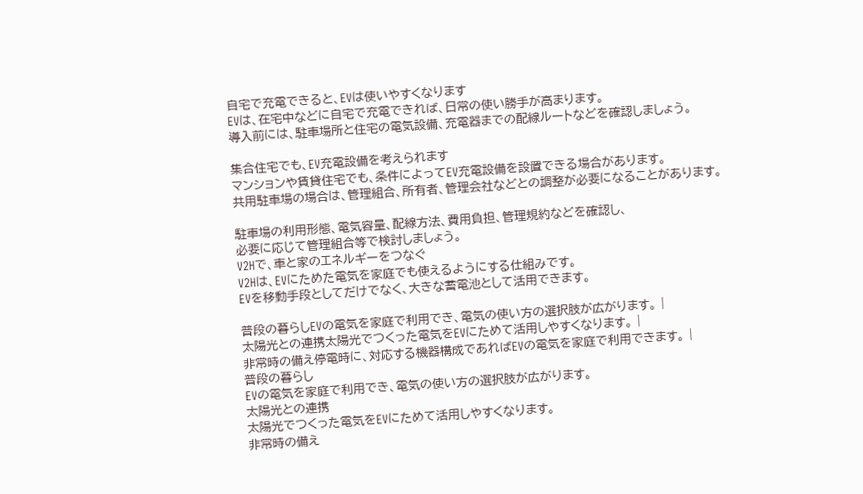自宅で充電できると、EVは使いやすくなります
EVは、在宅中などに自宅で充電できれば、日常の使い勝手が高まります。
導入前には、駐車場所と住宅の電気設備、充電器までの配線ルートなどを確認しましょう。

集合住宅でも、EV充電設備を考えられます
マンションや賃貸住宅でも、条件によってEV充電設備を設置できる場合があります。
共用駐車場の場合は、管理組合、所有者、管理会社などとの調整が必要になることがあります。

駐車場の利用形態、電気容量、配線方法、費用負担、管理規約などを確認し、
必要に応じて管理組合等で検討しましょう。
V2Hで、車と家のエネルギーをつなぐ
V2Hは、EVにためた電気を家庭でも使えるようにする仕組みです。
EVを移動手段としてだけでなく、大きな蓄電池として活用できます。

普段の暮らしEVの電気を家庭で利用でき、電気の使い方の選択肢が広がります。 |
太陽光との連携太陽光でつくった電気をEVにためて活用しやすくなります。 |
非常時の備え停電時に、対応する機器構成であればEVの電気を家庭で利用できます。 |
普段の暮らし
EVの電気を家庭で利用でき、電気の使い方の選択肢が広がります。
太陽光との連携
太陽光でつくった電気をEVにためて活用しやすくなります。
非常時の備え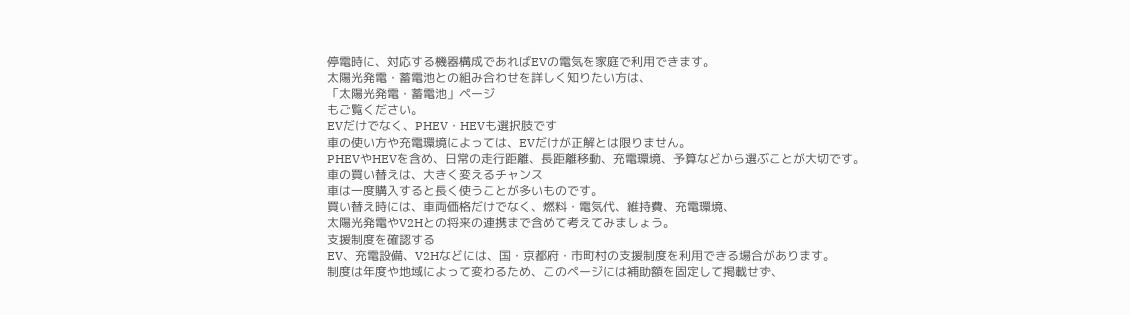停電時に、対応する機器構成であればEVの電気を家庭で利用できます。
太陽光発電・蓄電池との組み合わせを詳しく知りたい方は、
「太陽光発電・蓄電池」ページ
もご覧ください。
EVだけでなく、PHEV・HEVも選択肢です
車の使い方や充電環境によっては、EVだけが正解とは限りません。
PHEVやHEVを含め、日常の走行距離、長距離移動、充電環境、予算などから選ぶことが大切です。
車の買い替えは、大きく変えるチャンス
車は一度購入すると長く使うことが多いものです。
買い替え時には、車両価格だけでなく、燃料・電気代、維持費、充電環境、
太陽光発電やV2Hとの将来の連携まで含めて考えてみましょう。
支援制度を確認する
EV、充電設備、V2Hなどには、国・京都府・市町村の支援制度を利用できる場合があります。
制度は年度や地域によって変わるため、このページには補助額を固定して掲載せず、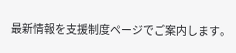最新情報を支援制度ページでご案内します。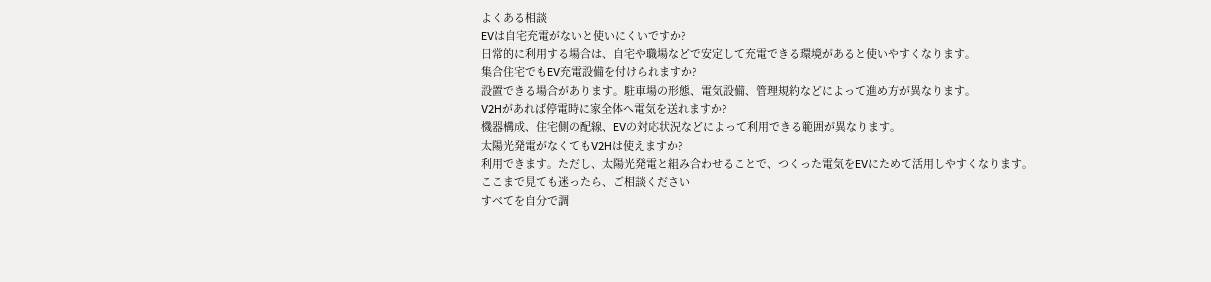よくある相談
EVは自宅充電がないと使いにくいですか?
日常的に利用する場合は、自宅や職場などで安定して充電できる環境があると使いやすくなります。
集合住宅でもEV充電設備を付けられますか?
設置できる場合があります。駐車場の形態、電気設備、管理規約などによって進め方が異なります。
V2Hがあれば停電時に家全体へ電気を送れますか?
機器構成、住宅側の配線、EVの対応状況などによって利用できる範囲が異なります。
太陽光発電がなくてもV2Hは使えますか?
利用できます。ただし、太陽光発電と組み合わせることで、つくった電気をEVにためて活用しやすくなります。
ここまで見ても迷ったら、ご相談ください
すべてを自分で調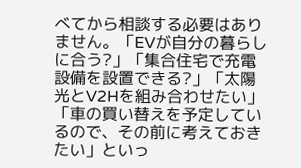べてから相談する必要はありません。「EVが自分の暮らしに合う?」「集合住宅で充電設備を設置できる?」「太陽光とV2Hを組み合わせたい」「車の買い替えを予定しているので、その前に考えておきたい」といっ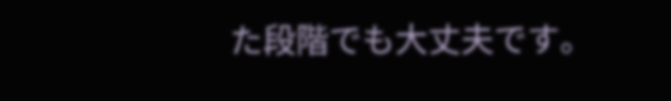た段階でも大丈夫です。